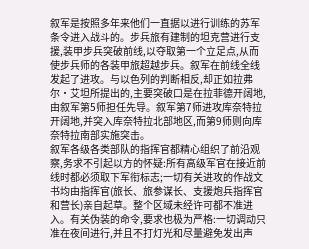叙军是按照多年来他们一直据以进行训练的苏军条令进入战斗的。步兵旅有建制的坦克营进行支援,装甲步兵突破前线,以夺取第一个立足点,从而使步兵师的各装甲旅超越步兵。叙军在前线全线发起了进攻。与以色列的判断相反,却正如拉弗尔·艾坦所提出的,主要突破口是在拉菲德开阔地,由叙军第5师担任先导。叙军第7师进攻库奈特拉开阔地,并突入库奈特拉北部地区,而第9师则向库奈特拉南部实施突击。
叙军各级各类部队的指挥官都精心组织了前沿观察,务求不引起以方的怀疑:所有高级军官在接近前线时都必须取下军衔标志;一切有关进攻的作战文书均由指挥官(旅长、旅参谋长、支援炮兵指挥官和营长)亲自起草。整个区域未经许可都不准进入。有关伪装的命令,要求也极为严格:一切调动只准在夜间进行,并且不打灯光和尽量避免发出声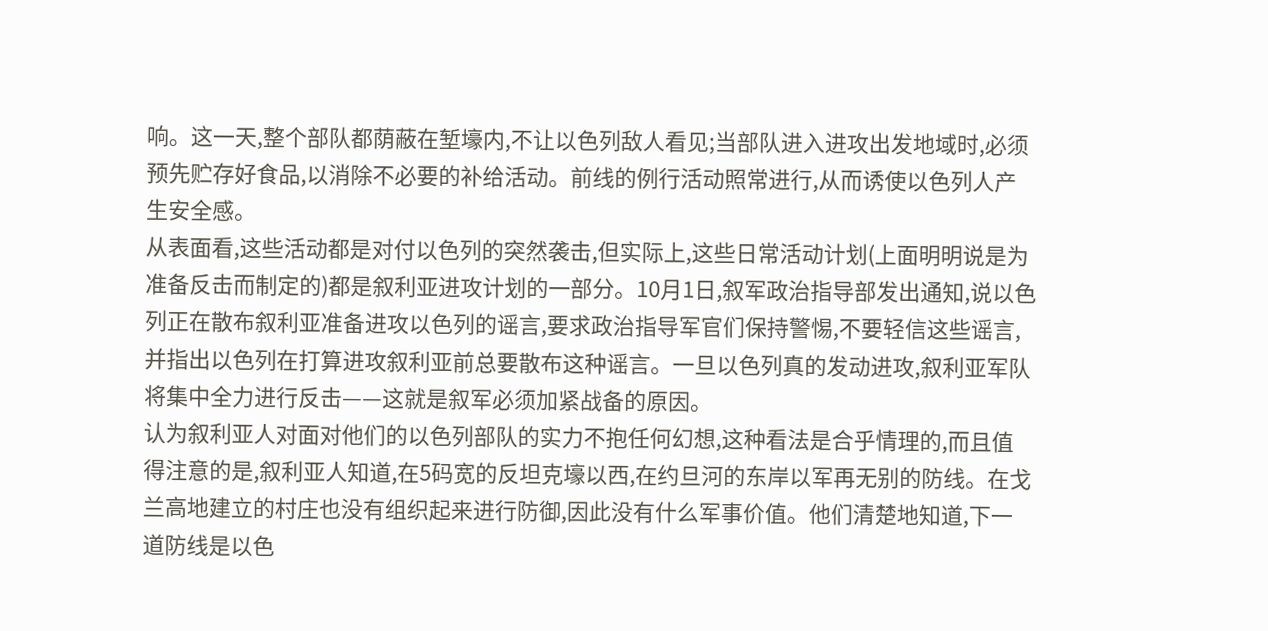响。这一天,整个部队都荫蔽在堑壕内,不让以色列敌人看见;当部队进入进攻出发地域时,必须预先贮存好食品,以消除不必要的补给活动。前线的例行活动照常进行,从而诱使以色列人产生安全感。
从表面看,这些活动都是对付以色列的突然袭击,但实际上,这些日常活动计划(上面明明说是为准备反击而制定的)都是叙利亚进攻计划的一部分。10月1日,叙军政治指导部发出通知,说以色列正在散布叙利亚准备进攻以色列的谣言,要求政治指导军官们保持警惕,不要轻信这些谣言,并指出以色列在打算进攻叙利亚前总要散布这种谣言。一旦以色列真的发动进攻,叙利亚军队将集中全力进行反击——这就是叙军必须加紧战备的原因。
认为叙利亚人对面对他们的以色列部队的实力不抱任何幻想,这种看法是合乎情理的,而且值得注意的是,叙利亚人知道,在5码宽的反坦克壕以西,在约旦河的东岸以军再无别的防线。在戈兰高地建立的村庄也没有组织起来进行防御,因此没有什么军事价值。他们清楚地知道,下一道防线是以色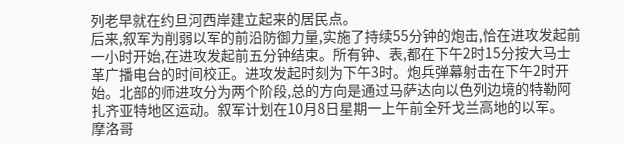列老早就在约旦河西岸建立起来的居民点。
后来,叙军为削弱以军的前沿防御力量,实施了持续55分钟的炮击,恰在进攻发起前一小时开始,在进攻发起前五分钟结束。所有钟、表,都在下午2时15分按大马士革广播电台的时间校正。进攻发起时刻为下午3时。炮兵弹幕射击在下午2时开始。北部的师进攻分为两个阶段,总的方向是通过马萨达向以色列边境的特勒阿扎齐亚特地区运动。叙军计划在10月8日星期一上午前全歼戈兰高地的以军。
摩洛哥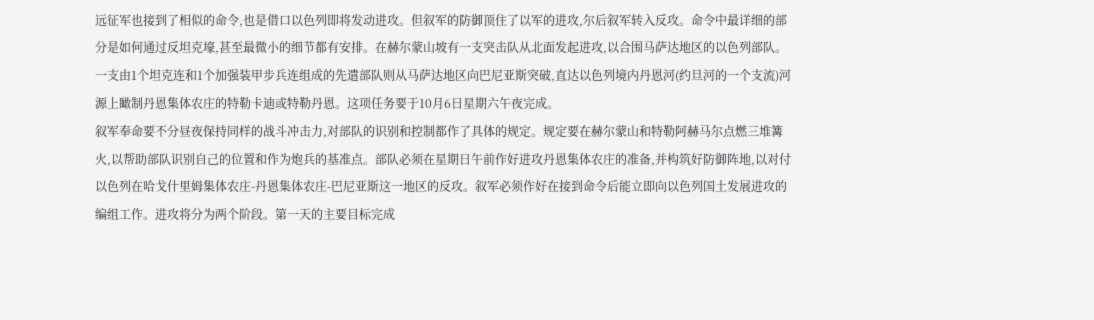远征军也接到了相似的命令,也是借口以色列即将发动进攻。但叙军的防御顶住了以军的进攻,尔后叙军转入反攻。命令中最详细的部分是如何通过反坦克壕,甚至最微小的细节都有安排。在赫尔蒙山坡有一支突击队从北面发起进攻,以合围马萨达地区的以色列部队。一支由1个坦克连和1个加强装甲步兵连组成的先遣部队则从马萨达地区向巴尼亚斯突破,直达以色列境内丹恩河(约旦河的一个支流)河源上瞰制丹恩集体农庄的特勒卡迪或特勒丹恩。这项任务要于10月6日星期六午夜完成。
叙军奉命要不分昼夜保持同样的战斗冲击力,对部队的识别和控制都作了具体的规定。规定要在赫尔蒙山和特勒阿赫马尔点燃三堆篝火,以帮助部队识别自己的位置和作为炮兵的基准点。部队必须在星期日午前作好进攻丹恩集体农庄的准备,并构筑好防御阵地,以对付以色列在哈戈什里姆集体农庄-丹恩集体农庄-巴尼亚斯这一地区的反攻。叙军必须作好在接到命令后能立即向以色列国土发展进攻的编组工作。进攻将分为两个阶段。第一天的主要目标完成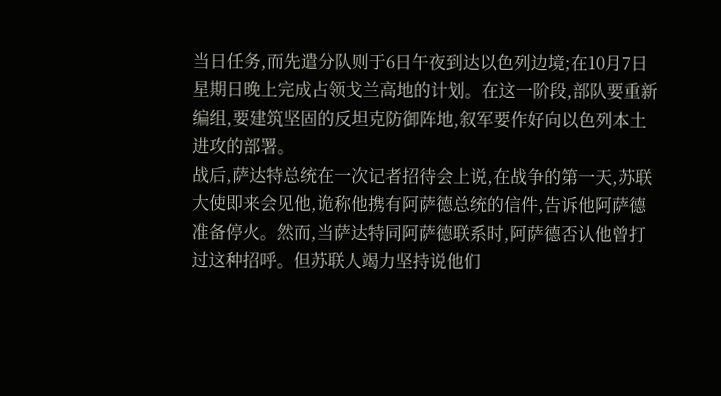当日任务,而先遣分队则于6日午夜到达以色列边境;在10月7日星期日晚上完成占领戈兰高地的计划。在这一阶段,部队要重新编组,要建筑坚固的反坦克防御阵地,叙军要作好向以色列本土进攻的部署。
战后,萨达特总统在一次记者招待会上说,在战争的第一天,苏联大使即来会见他,诡称他携有阿萨德总统的信件,告诉他阿萨德准备停火。然而,当萨达特同阿萨德联系时,阿萨德否认他曾打过这种招呼。但苏联人竭力坚持说他们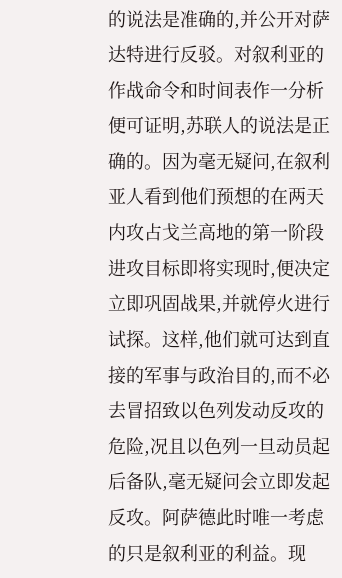的说法是准确的,并公开对萨达特进行反驳。对叙利亚的作战命令和时间表作一分析便可证明,苏联人的说法是正确的。因为毫无疑问,在叙利亚人看到他们预想的在两天内攻占戈兰高地的第一阶段进攻目标即将实现时,便决定立即巩固战果,并就停火进行试探。这样,他们就可达到直接的军事与政治目的,而不必去冒招致以色列发动反攻的危险,况且以色列一旦动员起后备队,毫无疑问会立即发起反攻。阿萨德此时唯一考虑的只是叙利亚的利益。现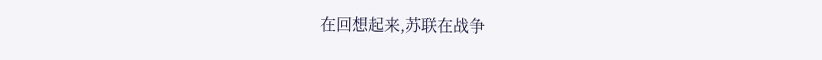在回想起来,苏联在战争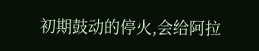初期鼓动的停火,会给阿拉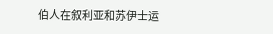伯人在叙利亚和苏伊士运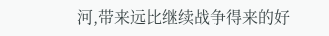河,带来远比继续战争得来的好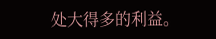处大得多的利益。